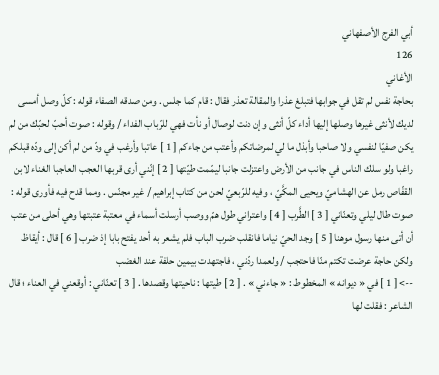أبي الفرج الأصفهاني
126
الأغاني
بحاجة نفس لم تقل في جوابها فتبلغ عذرا والمقالة تعذر فقال : قام كما جلس . ومن صدقه الصفاء قوله : كلّ وصل أمسى لديك لأنثى غيرها وصلها إليها أداء كلّ أنثى وإن دنت لوصال أو نأت فهي للرّباب الفداء / وقوله : صوت أحبّ لحبّك من لم يكن صفيّا لنفسي ولا صاحبا وأبذل ما لي لمرضاتكم وأعتب من جاءكم [ 1 ] عاتبا وأرغب في ودّ من لم أكن إلى ودّه قبلكم راغبا ولو سلك الناس في جانب من الأرض واعتزلت جانبا ليمّمت طيّتها [ 2 ] إنّني أرى قربها العجب العاجبا الغناء لابن القفّاص رمل عن الهشاميّ ويحيى المكَّيّ ، وفيه للرّبعيّ لحن من كتاب إبراهيم / غير مجنّس . ومما قدح فيه فأورى قوله : صوت طال ليلي وتعنّاني [ 3 ] الطَّرب [ 4 ] واعتراني طول همّ ووصب أرسلت أسماء في معتبة عتبتها وهي أحلى من عتب أن أتى منها رسول موهنا [ 5 ] وجد الحيّ نياما فانقلب ضرب الباب فلم يشعر به أحد يفتح بابا إذ ضرب [ 6 ] قال : أيقاظ ولكن حاجة عرضت تكتم منّا فاحتجب / ولعمدا ردّني ، فاجتهدت بيمين حلفة عند الغضب
--> [ 1 ] في « ديوانه » المخطوط : « جاءني » . [ 2 ] طيتها : ناحيتها وقصدها . [ 3 ] تعنّاني : أوقعني في العناء ؛ قال الشاعر : فقلت لها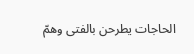الحاجات يطرحن بالفتى وهمّ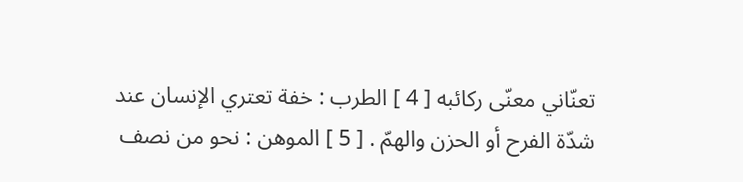تعنّاني معنّى ركائبه [ 4 ] الطرب : خفة تعتري الإنسان عند شدّة الفرح أو الحزن والهمّ . [ 5 ] الموهن : نحو من نصف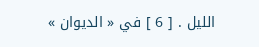الليل . [ 6 ] في « الديوان »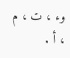وء ، ت ، م ، أ .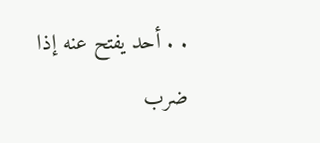. . أحد يفتح عنه إذا ضرب